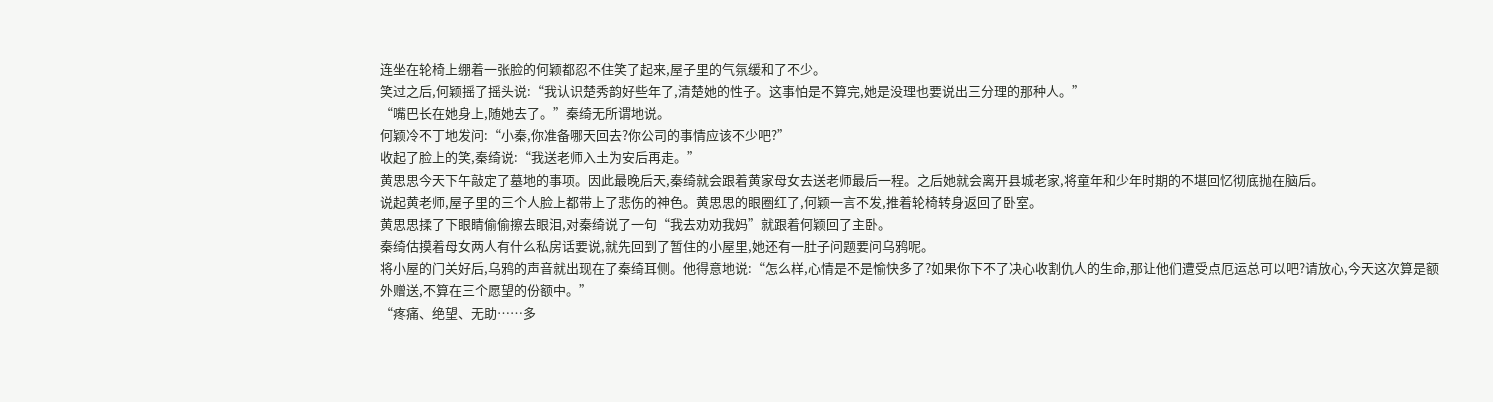连坐在轮椅上绷着一张脸的何颖都忍不住笑了起来,屋子里的气氛缓和了不少。
笑过之后,何颖摇了摇头说:“我认识楚秀韵好些年了,清楚她的性子。这事怕是不算完,她是没理也要说出三分理的那种人。”
“嘴巴长在她身上,随她去了。”秦绮无所谓地说。
何颖冷不丁地发问:“小秦,你准备哪天回去?你公司的事情应该不少吧?”
收起了脸上的笑,秦绮说:“我送老师入土为安后再走。”
黄思思今天下午敲定了墓地的事项。因此最晚后天,秦绮就会跟着黄家母女去送老师最后一程。之后她就会离开县城老家,将童年和少年时期的不堪回忆彻底抛在脑后。
说起黄老师,屋子里的三个人脸上都带上了悲伤的神色。黄思思的眼圈红了,何颖一言不发,推着轮椅转身返回了卧室。
黄思思揉了下眼睛偷偷擦去眼泪,对秦绮说了一句“我去劝劝我妈”就跟着何颖回了主卧。
秦绮估摸着母女两人有什么私房话要说,就先回到了暂住的小屋里,她还有一肚子问题要问乌鸦呢。
将小屋的门关好后,乌鸦的声音就出现在了秦绮耳侧。他得意地说:“怎么样,心情是不是愉快多了?如果你下不了决心收割仇人的生命,那让他们遭受点厄运总可以吧?请放心,今天这次算是额外赠送,不算在三个愿望的份额中。”
“疼痛、绝望、无助……多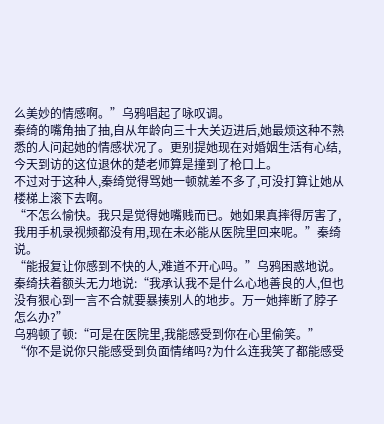么美妙的情感啊。”乌鸦唱起了咏叹调。
秦绮的嘴角抽了抽,自从年龄向三十大关迈进后,她最烦这种不熟悉的人问起她的情感状况了。更别提她现在对婚姻生活有心结,今天到访的这位退休的楚老师算是撞到了枪口上。
不过对于这种人,秦绮觉得骂她一顿就差不多了,可没打算让她从楼梯上滚下去啊。
“不怎么愉快。我只是觉得她嘴贱而已。她如果真摔得厉害了,我用手机录视频都没有用,现在未必能从医院里回来呢。”秦绮说。
“能报复让你感到不快的人,难道不开心吗。”乌鸦困惑地说。
秦绮扶着额头无力地说:“我承认我不是什么心地善良的人,但也没有狠心到一言不合就要暴揍别人的地步。万一她摔断了脖子怎么办?”
乌鸦顿了顿:“可是在医院里,我能感受到你在心里偷笑。”
“你不是说你只能感受到负面情绪吗?为什么连我笑了都能感受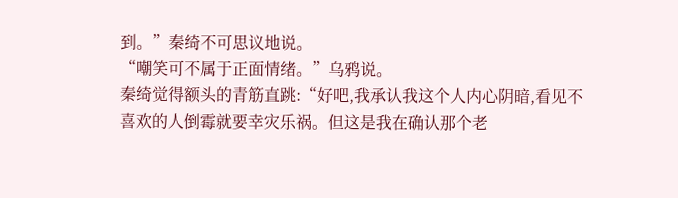到。”秦绮不可思议地说。
“嘲笑可不属于正面情绪。”乌鸦说。
秦绮觉得额头的青筋直跳:“好吧,我承认我这个人内心阴暗,看见不喜欢的人倒霉就要幸灾乐祸。但这是我在确认那个老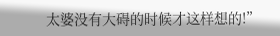太婆没有大碍的时候才这样想的!”